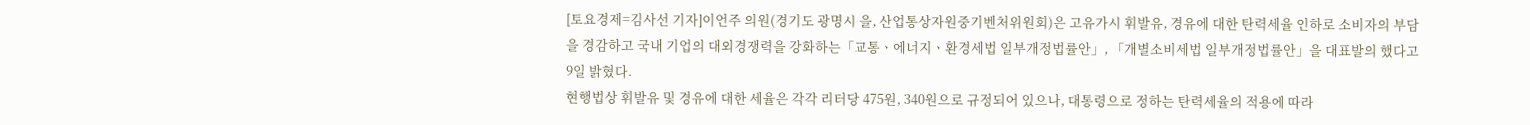[토요경제=김사선 기자]이언주 의원(경기도 광명시 을, 산업통상자원중기벤처위원회)은 고유가시 휘발유, 경유에 대한 탄력세율 인하로 소비자의 부담을 경감하고 국내 기업의 대외경쟁력을 강화하는「교통ㆍ에너지ㆍ환경세법 일부개정법률안」, 「개별소비세법 일부개정법률안」을 대표발의 했다고 9일 밝혔다.
현행법상 휘발유 및 경유에 대한 세율은 각각 리터당 475원, 340원으로 규정되어 있으나, 대통령으로 정하는 탄력세율의 적용에 따라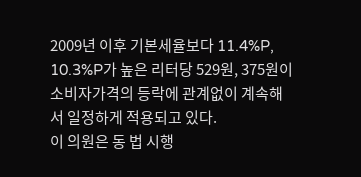2009년 이후 기본세율보다 11.4%P, 10.3%P가 높은 리터당 529원, 375원이 소비자가격의 등락에 관계없이 계속해서 일정하게 적용되고 있다.
이 의원은 동 법 시행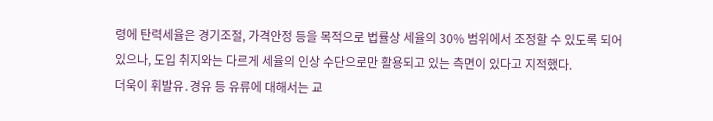령에 탄력세율은 경기조절, 가격안정 등을 목적으로 법률상 세율의 30% 범위에서 조정할 수 있도록 되어 있으나, 도입 취지와는 다르게 세율의 인상 수단으로만 활용되고 있는 측면이 있다고 지적했다.
더욱이 휘발유․경유 등 유류에 대해서는 교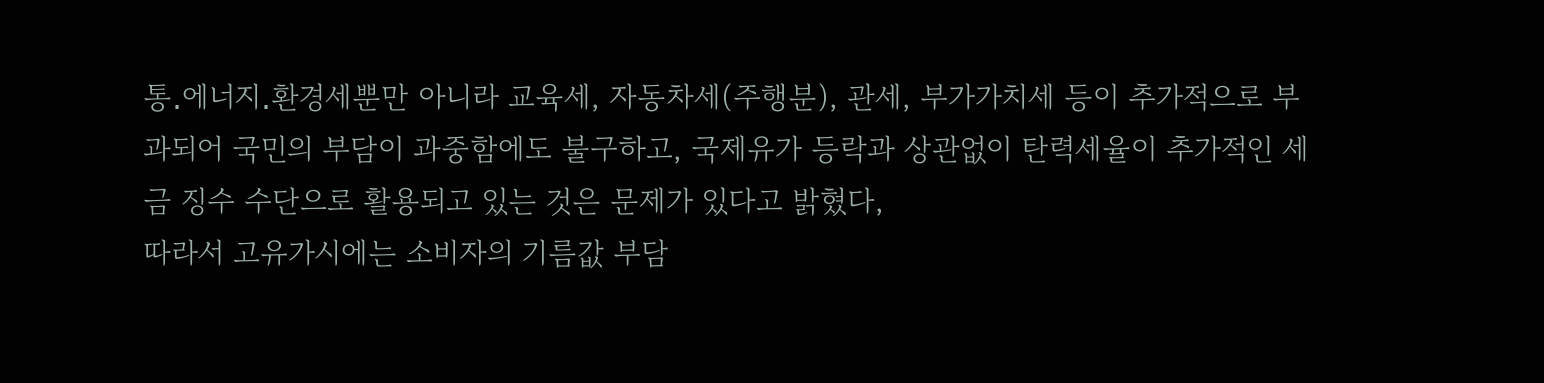통․에너지․환경세뿐만 아니라 교육세, 자동차세(주행분), 관세, 부가가치세 등이 추가적으로 부과되어 국민의 부담이 과중함에도 불구하고, 국제유가 등락과 상관없이 탄력세율이 추가적인 세금 징수 수단으로 활용되고 있는 것은 문제가 있다고 밝혔다,
따라서 고유가시에는 소비자의 기름값 부담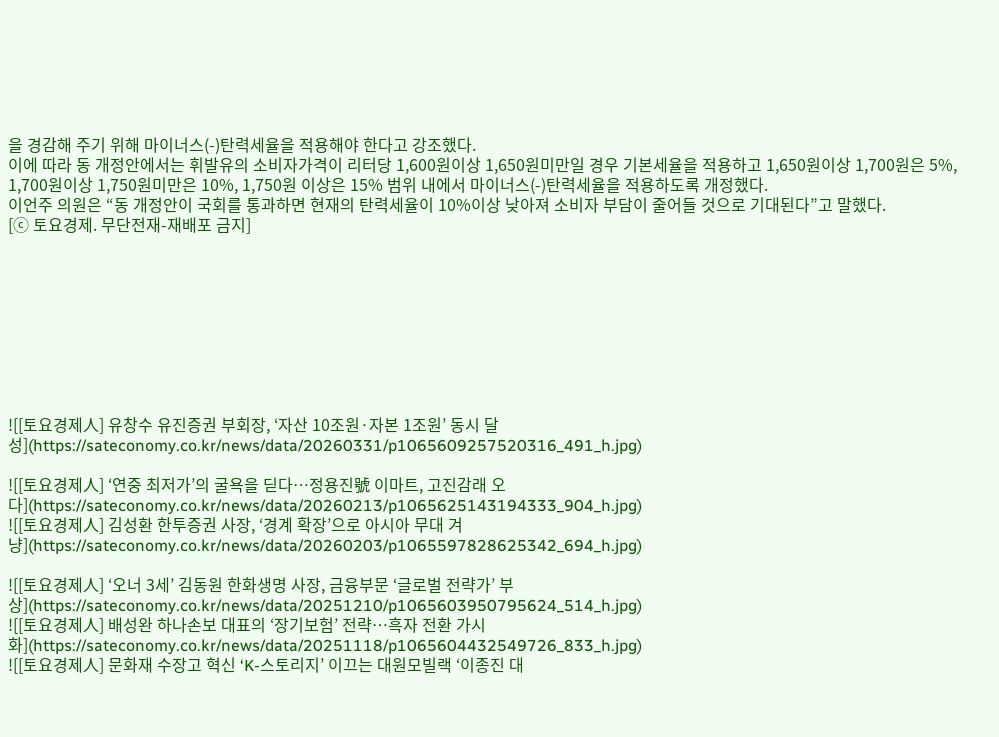을 경감해 주기 위해 마이너스(-)탄력세율을 적용해야 한다고 강조했다.
이에 따라 동 개정안에서는 휘발유의 소비자가격이 리터당 1,600원이상 1,650원미만일 경우 기본세율을 적용하고 1,650원이상 1,700원은 5%, 1,700원이상 1,750원미만은 10%, 1,750원 이상은 15% 범위 내에서 마이너스(-)탄력세율을 적용하도록 개정했다.
이언주 의원은 “동 개정안이 국회를 통과하면 현재의 탄력세율이 10%이상 낮아져 소비자 부담이 줄어들 것으로 기대된다”고 말했다.
[ⓒ 토요경제. 무단전재-재배포 금지]









![[토요경제人] 유창수 유진증권 부회장, ‘자산 10조원·자본 1조원’ 동시 달성](https://sateconomy.co.kr/news/data/20260331/p1065609257520316_491_h.jpg)

![[토요경제人] ‘연중 최저가’의 굴욕을 딛다…정용진號 이마트, 고진감래 오다](https://sateconomy.co.kr/news/data/20260213/p1065625143194333_904_h.jpg)
![[토요경제人] 김성환 한투증권 사장, ‘경계 확장’으로 아시아 무대 겨냥](https://sateconomy.co.kr/news/data/20260203/p1065597828625342_694_h.jpg)

![[토요경제人] ‘오너 3세’ 김동원 한화생명 사장, 금융부문 ‘글로벌 전략가’ 부상](https://sateconomy.co.kr/news/data/20251210/p1065603950795624_514_h.jpg)
![[토요경제人] 배성완 하나손보 대표의 ‘장기보험’ 전략…흑자 전환 가시화](https://sateconomy.co.kr/news/data/20251118/p1065604432549726_833_h.jpg)
![[토요경제人] 문화재 수장고 혁신 ‘K-스토리지’ 이끄는 대원모빌랙 ‘이종진 대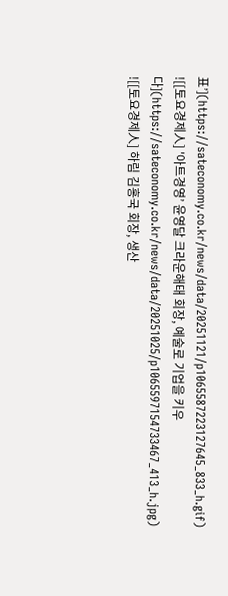표’](https://sateconomy.co.kr/news/data/20251121/p1065587223127645_833_h.gif)
![[토요경제人] '아트경영’ 윤영달 크라운해태 회장, 예술로 기업을 키우다](https://sateconomy.co.kr/news/data/20251025/p1065597154733467_413_h.jpg)
![[토요경제人] 하림 김홍국 회장, 생산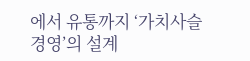에서 유통까지 ‘가치사슬 경영’의 설계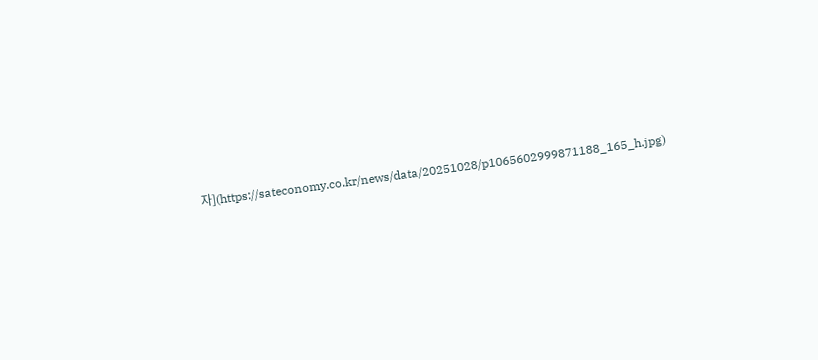자](https://sateconomy.co.kr/news/data/20251028/p1065602999871188_165_h.jpg)